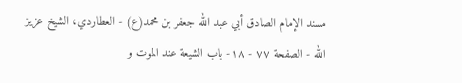مسند الإمام الصادق أبي عبد الله جعفر بن محمد(ع) - العطاردي، الشيخ عزيز الله - الصفحة ٧٧ - ١٨- باب الشيعة عند الموت و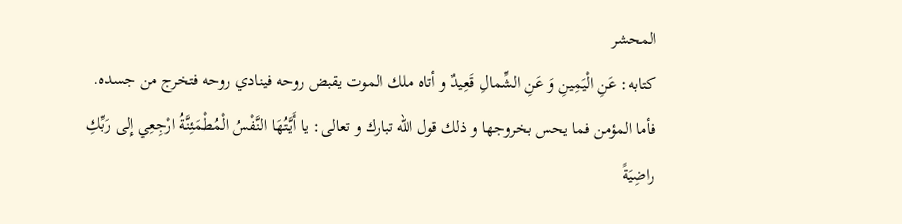المحشر
كتابه: عَنِ الْيَمِينِ وَ عَنِ الشِّمالِ قَعِيدٌ و أتاه ملك الموت يقبض روحه فينادي روحه فتخرج من جسده.
فأما المؤمن فما يحس بخروجها و ذلك قول اللّه تبارك و تعالى: يا أَيَّتُهَا النَّفْسُ الْمُطْمَئِنَّةُ ارْجِعِي إِلى رَبِّكِ راضِيَةً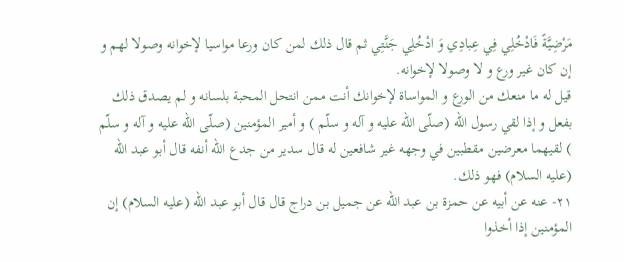مَرْضِيَّةً فَادْخُلِي فِي عِبادِي وَ ادْخُلِي جَنَّتِي ثم قال ذلك لمن كان ورعا مواسيا لإخوانه وصولا لهم و إن كان غير ورع و لا وصولا لإخوانه.
قيل له ما منعك من الورع و المواساة لإخوانك أنت ممن انتحل المحبة بلسانه و لم يصدق ذلك بفعل و إذا لقي رسول اللّه (صلّى اللّه عليه و آله و سلّم ) و أمير المؤمنين (صلّى اللّه عليه و آله و سلّم ) لقيهما معرضين مقطبين في وجهه غير شافعين له قال سدير من جدع اللّه أنفه قال أبو عبد اللّه (عليه السلام) فهو ذلك.
٢١- عنه عن أبيه عن حمزة بن عبد اللّه عن جميل بن دراج قال قال أبو عبد اللّه (عليه السلام) إن المؤمنين إذا أخذوا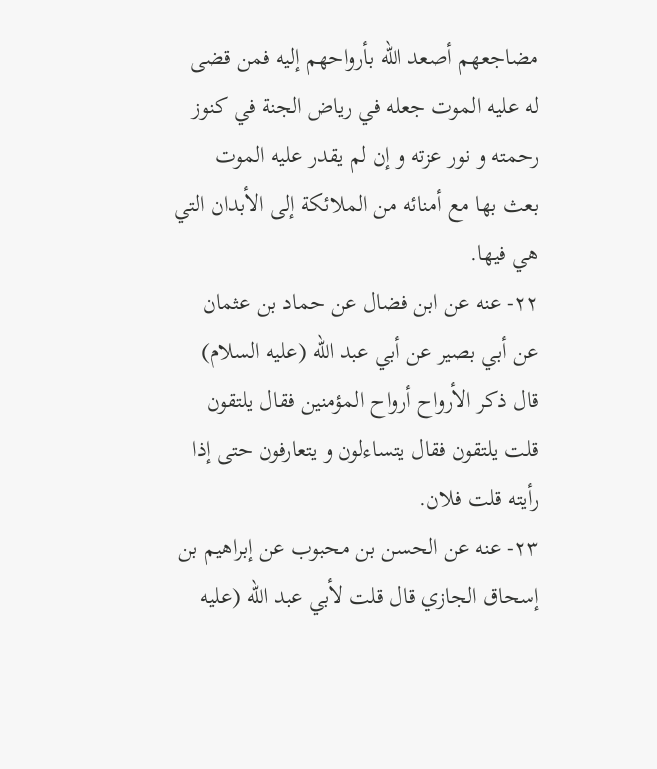مضاجعهم أصعد اللّه بأرواحهم إليه فمن قضى له عليه الموت جعله في رياض الجنة في كنوز رحمته و نور عزته و إن لم يقدر عليه الموت بعث بها مع أمنائه من الملائكة إلى الأبدان التي هي فيها.
٢٢- عنه عن ابن فضال عن حماد بن عثمان عن أبي بصير عن أبي عبد اللّه (عليه السلام) قال ذكر الأرواح أرواح المؤمنين فقال يلتقون قلت يلتقون فقال يتساءلون و يتعارفون حتى إذا رأيته قلت فلان.
٢٣- عنه عن الحسن بن محبوب عن إبراهيم بن إسحاق الجازي قال قلت لأبي عبد اللّه (عليه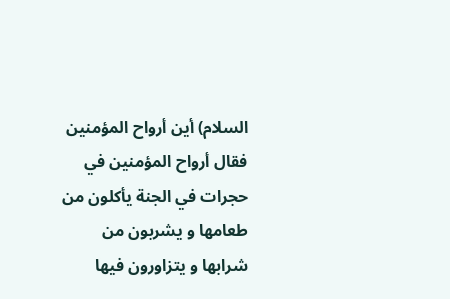السلام) أين أرواح المؤمنين فقال أرواح المؤمنين في حجرات في الجنة يأكلون من طعامها و يشربون من شرابها و يتزاورون فيها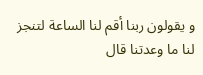و يقولون ربنا أقم لنا الساعة لتنجز لنا ما وعدتنا قال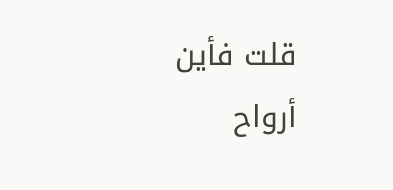قلت فأين أرواح